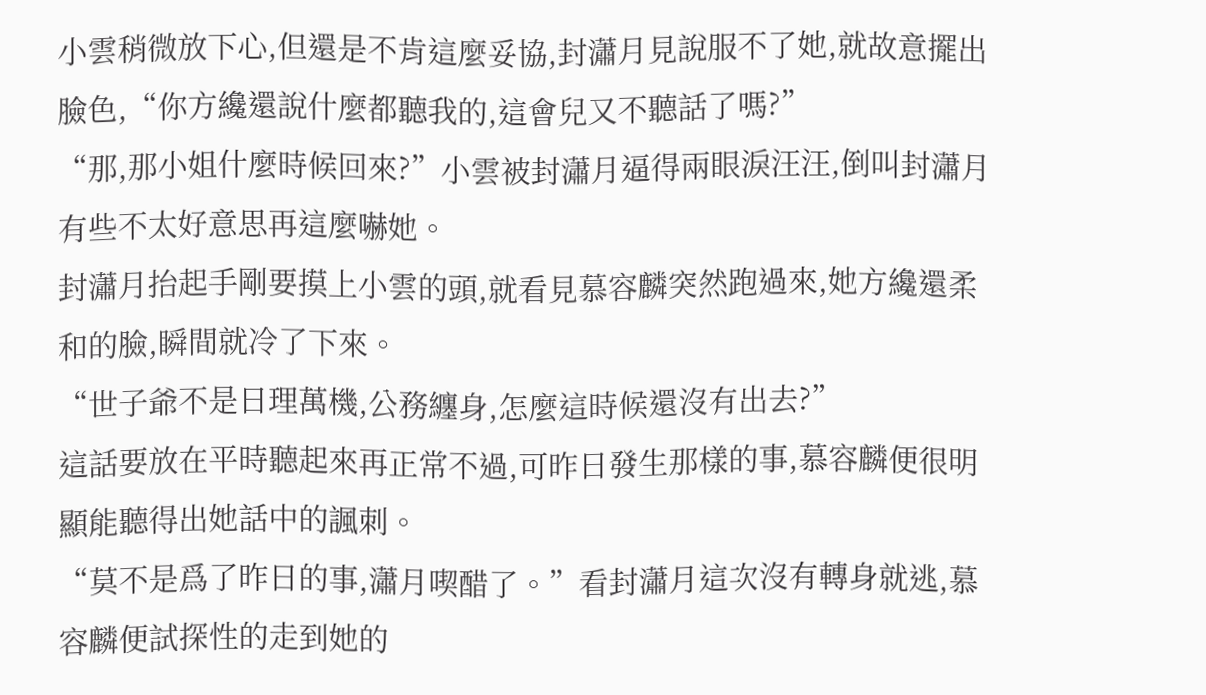小雲稍微放下心,但還是不肯這麼妥協,封瀟月見說服不了她,就故意擺出臉色,“你方纔還說什麼都聽我的,這會兒又不聽話了嗎?”
“那,那小姐什麼時候回來?”小雲被封瀟月逼得兩眼淚汪汪,倒叫封瀟月有些不太好意思再這麼嚇她。
封瀟月抬起手剛要摸上小雲的頭,就看見慕容麟突然跑過來,她方纔還柔和的臉,瞬間就冷了下來。
“世子爺不是日理萬機,公務纏身,怎麼這時候還沒有出去?”
這話要放在平時聽起來再正常不過,可昨日發生那樣的事,慕容麟便很明顯能聽得出她話中的諷刺。
“莫不是爲了昨日的事,瀟月喫醋了。”看封瀟月這次沒有轉身就逃,慕容麟便試探性的走到她的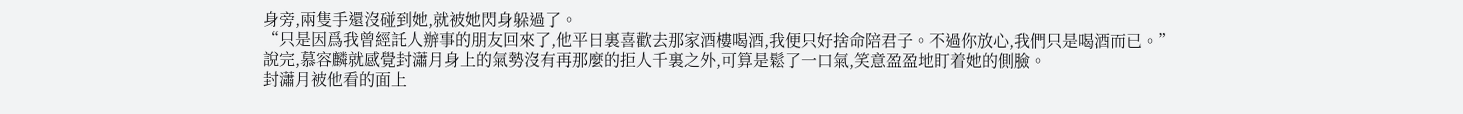身旁,兩隻手還沒碰到她,就被她閃身躲過了。
“只是因爲我曾經託人辦事的朋友回來了,他平日裏喜歡去那家酒樓喝酒,我便只好捨命陪君子。不過你放心,我們只是喝酒而已。”
說完,慕容麟就感覺封瀟月身上的氣勢沒有再那麼的拒人千裏之外,可算是鬆了一口氣,笑意盈盈地盯着她的側臉。
封瀟月被他看的面上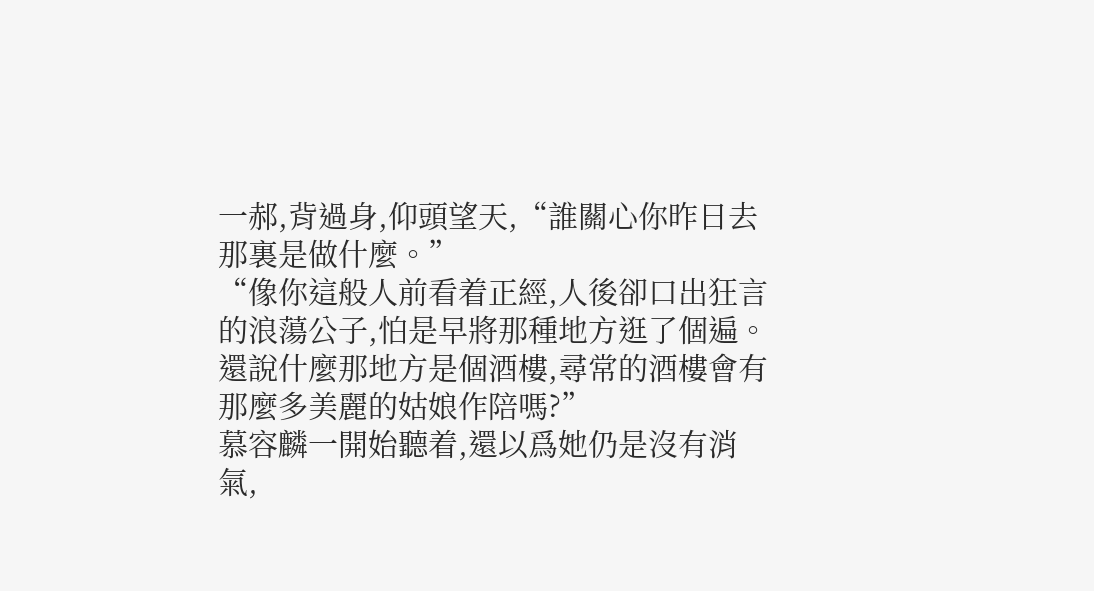一郝,背過身,仰頭望天,“誰關心你昨日去那裏是做什麼。”
“像你這般人前看着正經,人後卻口出狂言的浪蕩公子,怕是早將那種地方逛了個遍。還說什麼那地方是個酒樓,尋常的酒樓會有那麼多美麗的姑娘作陪嗎?”
慕容麟一開始聽着,還以爲她仍是沒有消氣,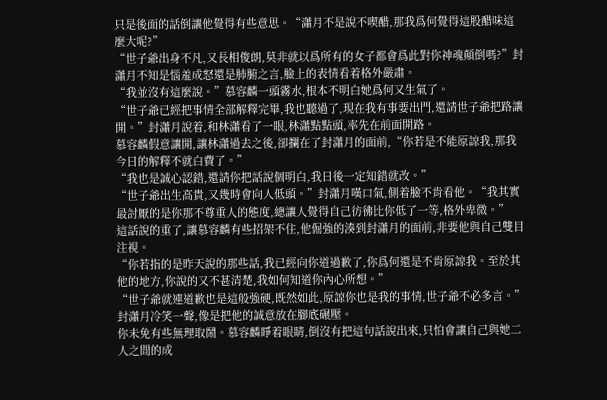只是後面的話倒讓他覺得有些意思。“瀟月不是說不喫醋,那我爲何覺得這股醋味這麼大呢?”
“世子爺出身不凡,又長相俊朗,莫非就以爲所有的女子都會爲此對你神魂顛倒嗎?”封瀟月不知是惱羞成怒還是肺腑之言,臉上的表情看着格外嚴肅。
“我並沒有這麼說。”慕容麟一頭霧水,根本不明白她爲何又生氣了。
“世子爺已經把事情全部解釋完畢,我也聽過了,現在我有事要出門,還請世子爺把路讓開。”封瀟月說着,和林瀟看了一眼,林瀟點點頭,率先在前面開路。
慕容麟假意讓開,讓林瀟過去之後,卻攔在了封瀟月的面前,“你若是不能原諒我,那我今日的解釋不就白費了。”
“我也是誠心認錯,還請你把話說個明白,我日後一定知錯就改。”
“世子爺出生高貴,又幾時會向人低頭。”封瀟月嘆口氣,側着臉不肯看他。“我其實最討厭的是你那不尊重人的態度,總讓人覺得自己彷彿比你低了一等,格外卑微。”
這話說的重了,讓慕容麟有些招架不住,他倔強的湊到封瀟月的面前,非要他與自己雙目注視。
“你若指的是昨天說的那些話,我已經向你道過歉了,你爲何還是不肯原諒我。至於其他的地方,你說的又不甚清楚,我如何知道你內心所想。”
“世子爺就連道歉也是這般強硬,既然如此,原諒你也是我的事情,世子爺不必多言。”封瀟月冷笑一聲,像是把他的誠意放在腳底碾壓。
你未免有些無理取鬧。慕容麟睜着眼睛,倒沒有把這句話說出來,只怕會讓自己與她二人之間的成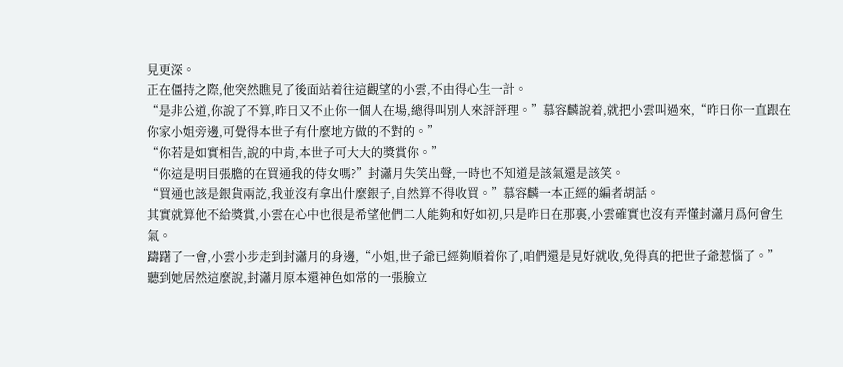見更深。
正在僵持之際,他突然瞧見了後面站着往這觀望的小雲,不由得心生一計。
“是非公道,你說了不算,昨日又不止你一個人在場,總得叫別人來評評理。”慕容麟說着,就把小雲叫過來,“昨日你一直跟在你家小姐旁邊,可覺得本世子有什麼地方做的不對的。”
“你若是如實相告,說的中肯,本世子可大大的獎賞你。”
“你這是明目張膽的在買通我的侍女嗎?”封瀟月失笑出聲,一時也不知道是該氣還是該笑。
“買通也該是銀貨兩訖,我並沒有拿出什麼銀子,自然算不得收買。”慕容麟一本正經的編者胡話。
其實就算他不給獎賞,小雲在心中也很是希望他們二人能夠和好如初,只是昨日在那裏,小雲確實也沒有弄懂封瀟月爲何會生氣。
躊躇了一會,小雲小步走到封瀟月的身邊,“小姐,世子爺已經夠順着你了,咱們還是見好就收,免得真的把世子爺惹惱了。”
聽到她居然這麼說,封瀟月原本還神色如常的一張臉立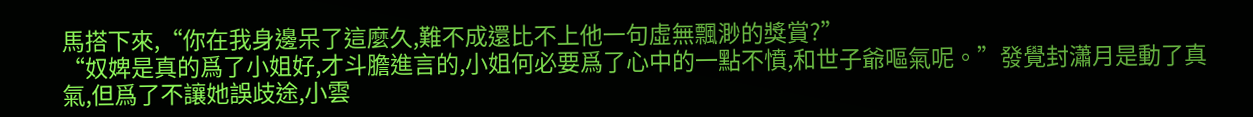馬搭下來,“你在我身邊呆了這麼久,難不成還比不上他一句虛無飄渺的獎賞?”
“奴婢是真的爲了小姐好,才斗膽進言的,小姐何必要爲了心中的一點不憤,和世子爺嘔氣呢。”發覺封瀟月是動了真氣,但爲了不讓她誤歧途,小雲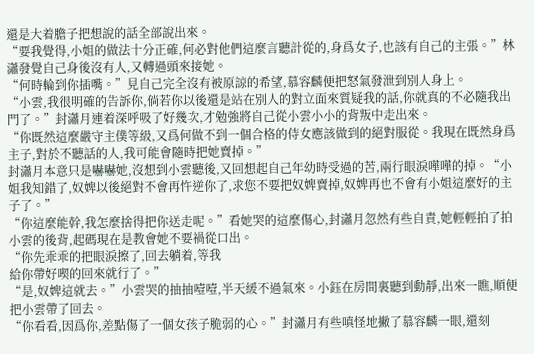還是大着膽子把想說的話全部說出來。
“要我覺得,小姐的做法十分正確,何必對他們這麼言聽計從的,身爲女子,也該有自己的主張。”林瀟發覺自己身後沒有人,又轉過頭來接她。
“何時輪到你插嘴。”見自己完全沒有被原諒的希望,慕容麟便把怒氣發泄到別人身上。
“小雲,我很明確的告訴你,倘若你以後還是站在別人的對立面來質疑我的話,你就真的不必隨我出門了。”封瀟月連着深呼吸了好幾次,才勉強將自己從小雲小小的背叛中走出來。
“你既然這麼嚴守主僕等級,又爲何做不到一個合格的侍女應該做到的絕對服從。我現在既然身爲主子,對於不聽話的人,我可能會隨時把她賣掉。”
封瀟月本意只是嚇嚇她,沒想到小雲聽後,又回想起自己年幼時受過的苦,兩行眼淚嘩嘩的掉。“小姐我知錯了,奴婢以後絕對不會再忤逆你了,求您不要把奴婢賣掉,奴婢再也不會有小姐這麼好的主子了。”
“你這麼能幹,我怎麼捨得把你送走呢。”看她哭的這麼傷心,封瀟月忽然有些自責,她輕輕拍了拍小雲的後背,起碼現在是教會她不要禍從口出。
“你先乖乖的把眼淚擦了,回去躺着,等我
給你帶好喫的回來就行了。”
“是,奴婢這就去。”小雲哭的抽抽噎噎,半天緩不過氣來。小鈺在房間裏聽到動靜,出來一瞧,順便把小雲帶了回去。
“你看看,因爲你,差點傷了一個女孩子脆弱的心。”封瀟月有些嗔怪地撇了慕容麟一眼,還刻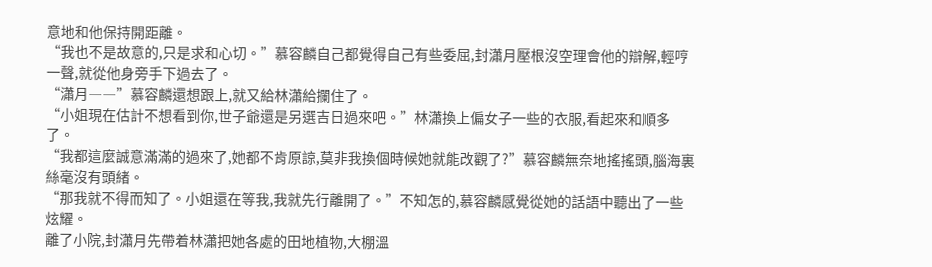意地和他保持開距離。
“我也不是故意的,只是求和心切。”慕容麟自己都覺得自己有些委屈,封瀟月壓根沒空理會他的辯解,輕哼一聲,就從他身旁手下過去了。
“瀟月――”慕容麟還想跟上,就又給林瀟給攔住了。
“小姐現在估計不想看到你,世子爺還是另選吉日過來吧。”林瀟換上偏女子一些的衣服,看起來和順多了。
“我都這麼誠意滿滿的過來了,她都不肯原諒,莫非我換個時候她就能改觀了?”慕容麟無奈地搖搖頭,腦海裏絲毫沒有頭緒。
“那我就不得而知了。小姐還在等我,我就先行離開了。”不知怎的,慕容麟感覺從她的話語中聽出了一些炫耀。
離了小院,封瀟月先帶着林瀟把她各處的田地植物,大棚溫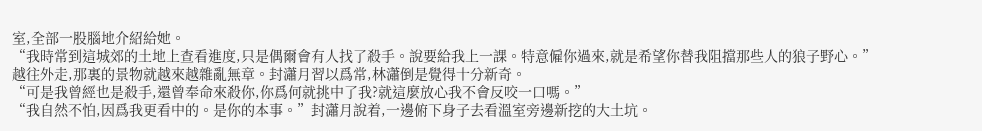室,全部一股腦地介紹給她。
“我時常到這城郊的土地上查看進度,只是偶爾會有人找了殺手。說要給我上一課。特意僱你過來,就是希望你替我阻擋那些人的狼子野心。”
越往外走,那裏的景物就越來越雜亂無章。封瀟月習以爲常,林瀟倒是覺得十分新奇。
“可是我曾經也是殺手,還曾奉命來殺你,你爲何就挑中了我?就這麼放心我不會反咬一口嗎。”
“我自然不怕,因爲我更看中的。是你的本事。”封瀟月說着,一邊俯下身子去看溫室旁邊新挖的大土坑。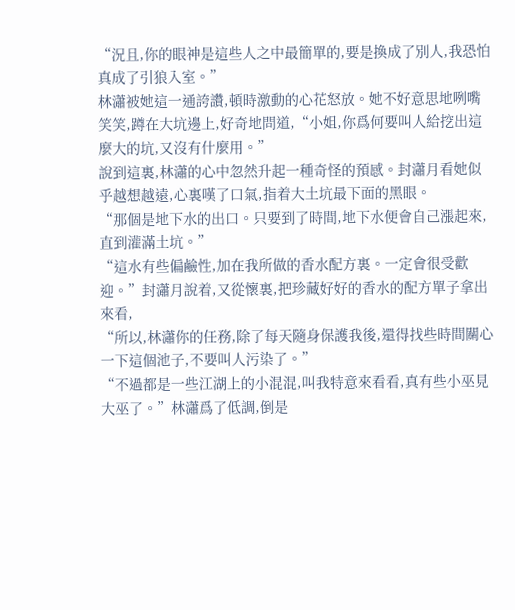“況且,你的眼神是這些人之中最簡單的,要是換成了別人,我恐怕真成了引狼入室。”
林瀟被她這一通誇讚,頓時激動的心花怒放。她不好意思地咧嘴笑笑,蹲在大坑邊上,好奇地問道,“小姐,你爲何要叫人給挖出這麼大的坑,又沒有什麼用。”
說到這裏,林瀟的心中忽然升起一種奇怪的預感。封瀟月看她似乎越想越遠,心裏嘆了口氣,指着大土坑最下面的黑眼。
“那個是地下水的出口。只要到了時間,地下水便會自己漲起來,直到灌滿土坑。”
“這水有些偏鹼性,加在我所做的香水配方裏。一定會很受歡迎。”封瀟月說着,又從懷裏,把珍藏好好的香水的配方單子拿出來看,
“所以,林瀟你的任務,除了每天隨身保護我後,還得找些時間關心一下這個池子,不要叫人污染了。”
“不過都是一些江湖上的小混混,叫我特意來看看,真有些小巫見大巫了。”林瀟爲了低調,倒是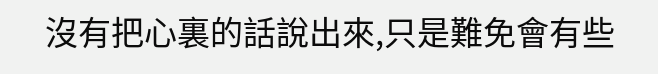沒有把心裏的話說出來,只是難免會有些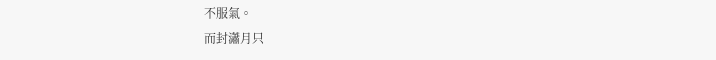不服氣。
而封瀟月只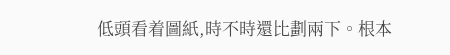低頭看着圖紙,時不時還比劃兩下。根本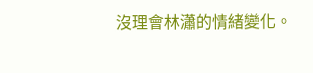沒理會林瀟的情緒變化。